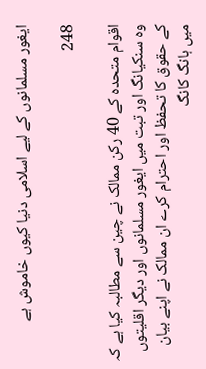ایغور مسلمانوں کے لیے اسلامی دنیا کیوں خاموش ہے

248

اقوام متحدہ کے 40 رکن ممالک نے چین سے مطالبہ کیا ہے کہ وہ سنکیانگ اور تبت میں ایغور مسلمانوں اور دیگر اقلیتوں کے حقوق کا تحفظ اور احترام کرے ان ممالک نے اپنے بیان میں ہانگ کانگ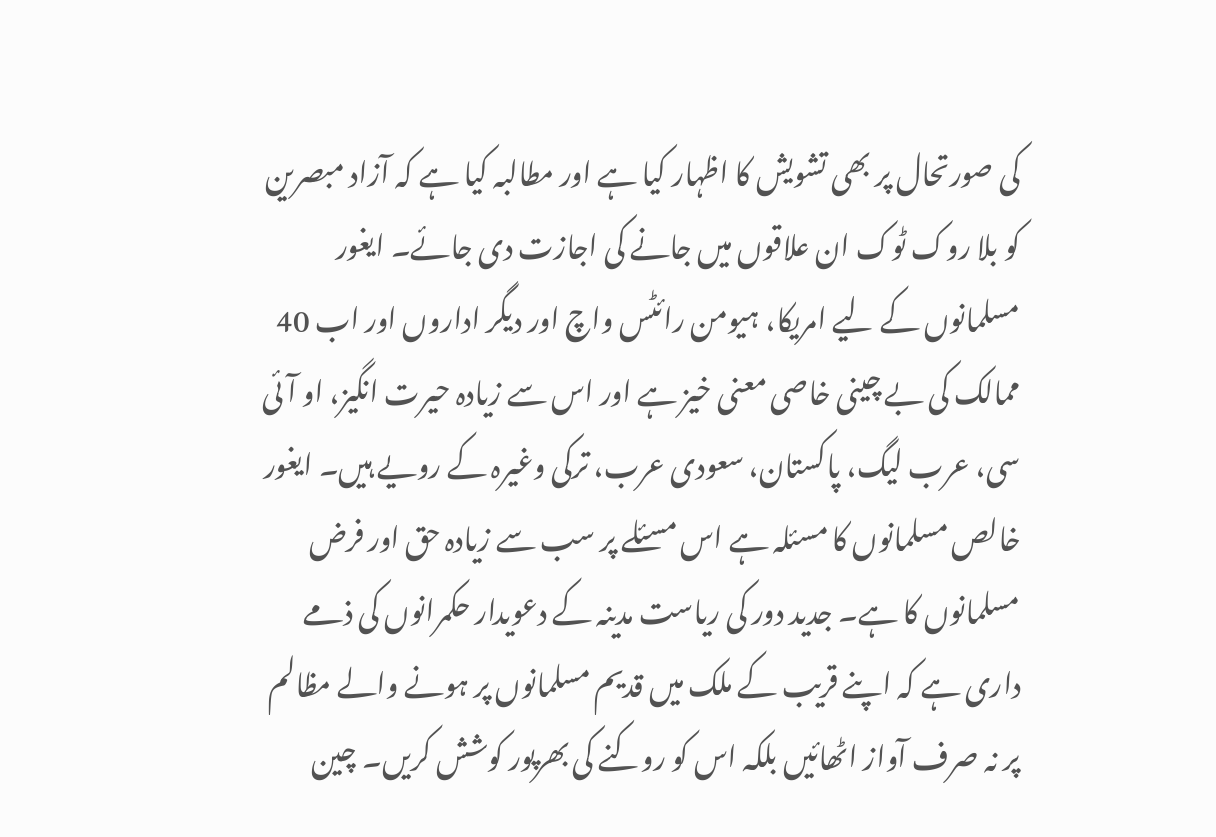کی صورتحال پر بھی تشویش کا اظہار کیا ہے اور مطالبہ کیا ہے کہ آزاد مبصرین کو بلا روک ٹوک ان علاقوں میں جانے کی اجازت دی جائے۔ ایغور مسلمانوں کے لیے امریکا، ہیومن رائٹس واچ اور دیگر اداروں اور اب 40 ممالک کی بے چینی خاصی معنی خیز ہے اور اس سے زیادہ حیرت انگیز، او آئی سی، عرب لیگ، پاکستان، سعودی عرب، ترکی وغیرہ کے رویے ہیں۔ ایغور خالص مسلمانوں کا مسئلہ ہے اس مسئلے پر سب سے زیادہ حق اور فرض مسلمانوں کا ہے۔ جدید دور کی ریاست مدینہ کے دعویدار حکمرانوں کی ذمے داری ہے کہ اپنے قریب کے ملک میں قدیم مسلمانوں پر ہونے والے مظالم پر نہ صرف آواز اٹھائیں بلکہ اس کو روکنے کی بھرپور کوشش کریں۔ چین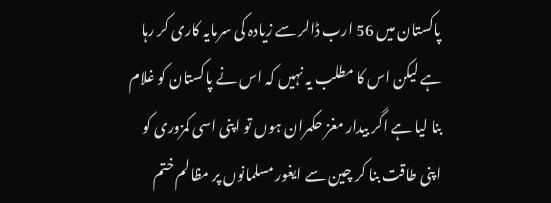پاکستان میں 56 ارب ڈالر سے زیادہ کی سرمایہ کاری کر رہا ہے لیکن اس کا مطلب یہ نہیں کہ اس نے پاکستان کو غلام بنا لیا ہے اگر بیدار مغز حکمران ہوں تو اپنی اسی کمزوری کو اپنی طاقت بنا کر چین سے ایغور مسلمانوں پر مظالم ختم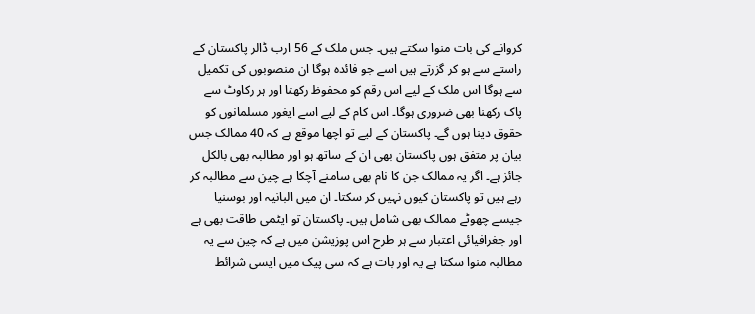کروانے کی بات منوا سکتے ہیں۔ جس ملک کے 56 ارب ڈالر پاکستان کے راستے سے ہو کر گزرتے ہیں اسے جو فائدہ ہوگا ان منصوبوں کی تکمیل سے ہوگا اس ملک کے لیے اس رقم کو محفوظ رکھنا اور ہر رکاوٹ سے پاک رکھنا بھی ضروری ہوگا۔ اس کام کے لیے اسے ایغور مسلمانوں کو حقوق دینا ہوں گے۔ پاکستان کے لیے تو اچھا موقع ہے کہ 40 ممالک جس بیان پر متفق ہوں پاکستان بھی ان کے ساتھ ہو اور مطالبہ بھی بالکل جائز ہے۔ اگر یہ ممالک جن کا نام بھی سامنے آچکا ہے چین سے مطالبہ کر رہے ہیں تو پاکستان کیوں نہیں کر سکتا۔ ان میں البانیہ اور بوسنیا جیسے چھوٹے ممالک بھی شامل ہیں۔ پاکستان تو ایٹمی طاقت بھی ہے اور جغرافیائی اعتبار سے ہر طرح اس پوزیشن میں ہے کہ چین سے یہ مطالبہ منوا سکتا ہے یہ اور بات ہے کہ سی پیک میں ایسی شرائط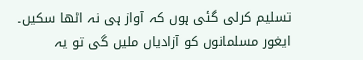تسلیم کرلی گئی ہوں کہ آواز ہی نہ اٹھا سکیں۔ ایغور مسلمانوں کو آزادیاں ملیں گی تو یہ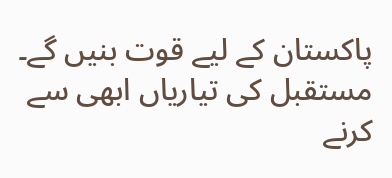پاکستان کے لیے قوت بنیں گے۔ مستقبل کی تیاریاں ابھی سے کرنے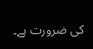کی ضرورت ہے۔